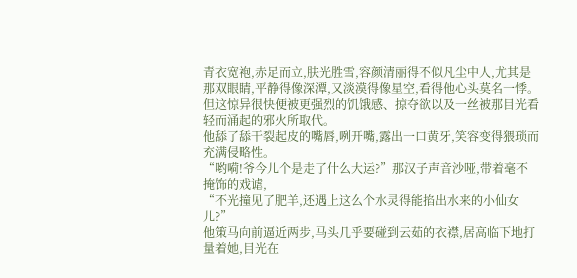青衣宽袍,赤足而立,肤光胜雪,容颜清丽得不似凡尘中人,尤其是那双眼睛,平静得像深潭,又淡漠得像星空,看得他心头莫名一悸。
但这惊异很快便被更强烈的饥饿感、掠夺欲以及一丝被那目光看轻而涌起的邪火所取代。
他舔了舔干裂起皮的嘴唇,咧开嘴,露出一口黄牙,笑容变得猥琐而充满侵略性。
“哟嗬!爷今儿个是走了什么大运?”那汉子声音沙哑,带着毫不掩饰的戏谑,
“不光撞见了肥羊,还遇上这么个水灵得能掐出水来的小仙女儿?”
他策马向前逼近两步,马头几乎要碰到云茹的衣襟,居高临下地打量着她,目光在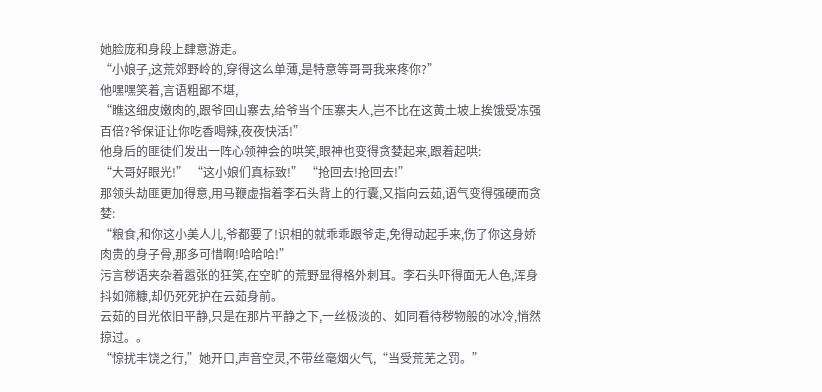她脸庞和身段上肆意游走。
“小娘子,这荒郊野岭的,穿得这么单薄,是特意等哥哥我来疼你?”
他嘿嘿笑着,言语粗鄙不堪,
“瞧这细皮嫩肉的,跟爷回山寨去,给爷当个压寨夫人,岂不比在这黄土坡上挨饿受冻强百倍?爷保证让你吃香喝辣,夜夜快活!”
他身后的匪徒们发出一阵心领神会的哄笑,眼神也变得贪婪起来,跟着起哄:
“大哥好眼光!” “这小娘们真标致!” “抢回去!抢回去!”
那领头劫匪更加得意,用马鞭虚指着李石头背上的行囊,又指向云茹,语气变得强硬而贪婪:
“粮食,和你这小美人儿,爷都要了!识相的就乖乖跟爷走,免得动起手来,伤了你这身娇肉贵的身子骨,那多可惜啊!哈哈哈!”
污言秽语夹杂着嚣张的狂笑,在空旷的荒野显得格外刺耳。李石头吓得面无人色,浑身抖如筛糠,却仍死死护在云茹身前。
云茹的目光依旧平静,只是在那片平静之下,一丝极淡的、如同看待秽物般的冰冷,悄然掠过。。
“惊扰丰饶之行,”她开口,声音空灵,不带丝毫烟火气,“当受荒芜之罚。”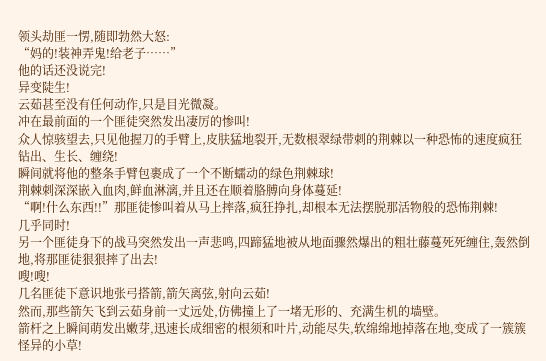领头劫匪一愣,随即勃然大怒:
“妈的!装神弄鬼!给老子……”
他的话还没说完!
异变陡生!
云茹甚至没有任何动作,只是目光微凝。
冲在最前面的一个匪徒突然发出凄厉的惨叫!
众人惊骇望去,只见他握刀的手臂上,皮肤猛地裂开,无数根翠绿带刺的荆棘以一种恐怖的速度疯狂钻出、生长、缠绕!
瞬间就将他的整条手臂包裹成了一个不断蠕动的绿色荆棘球!
荆棘刺深深嵌入血肉,鲜血淋漓,并且还在顺着胳膊向身体蔓延!
“啊!什么东西!!”那匪徒惨叫着从马上摔落,疯狂挣扎,却根本无法摆脱那活物般的恐怖荆棘!
几乎同时!
另一个匪徒身下的战马突然发出一声悲鸣,四蹄猛地被从地面骤然爆出的粗壮藤蔓死死缠住,轰然倒地,将那匪徒狠狠摔了出去!
嗖!嗖!
几名匪徒下意识地张弓搭箭,箭矢离弦,射向云茹!
然而,那些箭矢飞到云茹身前一丈远处,仿佛撞上了一堵无形的、充满生机的墙壁。
箭杆之上瞬间萌发出嫩芽,迅速长成细密的根须和叶片,动能尽失,软绵绵地掉落在地,变成了一簇簇怪异的小草!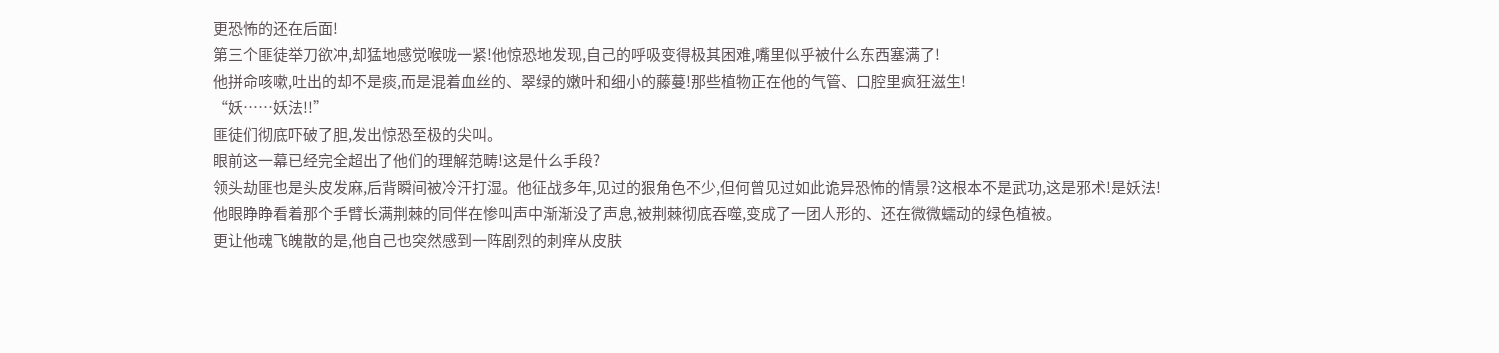更恐怖的还在后面!
第三个匪徒举刀欲冲,却猛地感觉喉咙一紧!他惊恐地发现,自己的呼吸变得极其困难,嘴里似乎被什么东西塞满了!
他拼命咳嗽,吐出的却不是痰,而是混着血丝的、翠绿的嫩叶和细小的藤蔓!那些植物正在他的气管、口腔里疯狂滋生!
“妖……妖法!!”
匪徒们彻底吓破了胆,发出惊恐至极的尖叫。
眼前这一幕已经完全超出了他们的理解范畴!这是什么手段?
领头劫匪也是头皮发麻,后背瞬间被冷汗打湿。他征战多年,见过的狠角色不少,但何曾见过如此诡异恐怖的情景?这根本不是武功,这是邪术!是妖法!
他眼睁睁看着那个手臂长满荆棘的同伴在惨叫声中渐渐没了声息,被荆棘彻底吞噬,变成了一团人形的、还在微微蠕动的绿色植被。
更让他魂飞魄散的是,他自己也突然感到一阵剧烈的刺痒从皮肤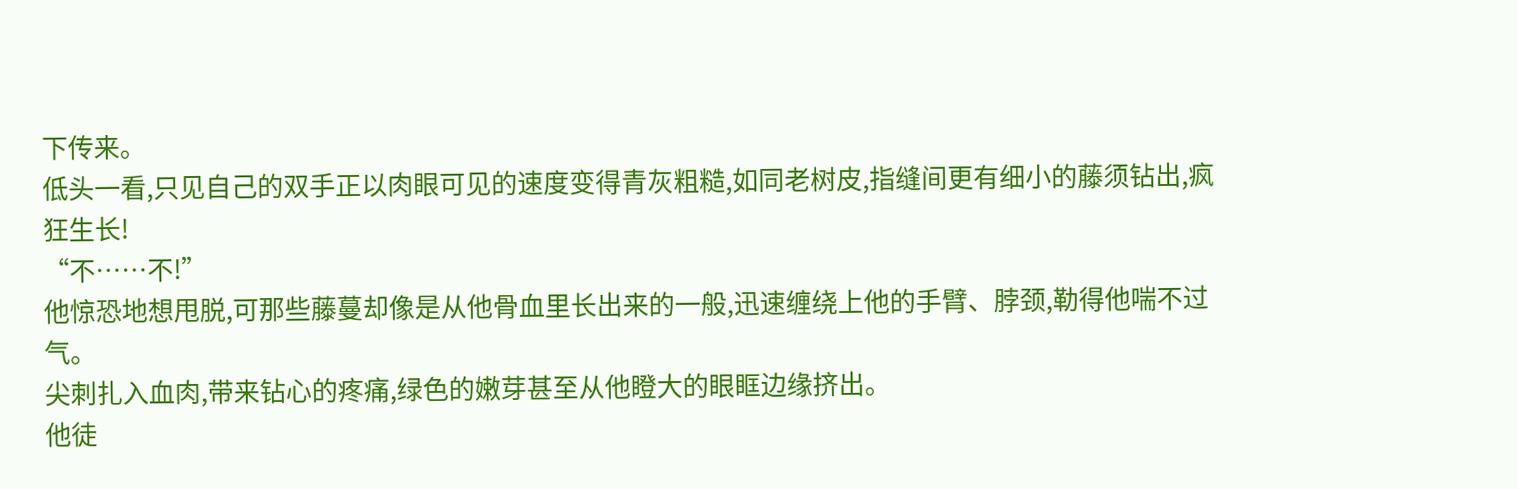下传来。
低头一看,只见自己的双手正以肉眼可见的速度变得青灰粗糙,如同老树皮,指缝间更有细小的藤须钻出,疯狂生长!
“不……不!”
他惊恐地想甩脱,可那些藤蔓却像是从他骨血里长出来的一般,迅速缠绕上他的手臂、脖颈,勒得他喘不过气。
尖刺扎入血肉,带来钻心的疼痛,绿色的嫩芽甚至从他瞪大的眼眶边缘挤出。
他徒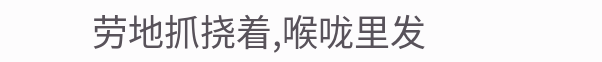劳地抓挠着,喉咙里发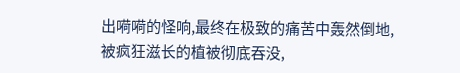出嗬嗬的怪响,最终在极致的痛苦中轰然倒地,被疯狂滋长的植被彻底吞没,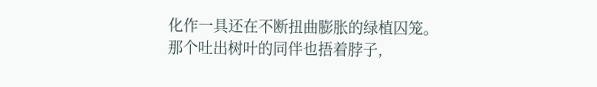化作一具还在不断扭曲膨胀的绿植囚笼。
那个吐出树叶的同伴也捂着脖子,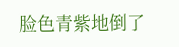脸色青紫地倒了